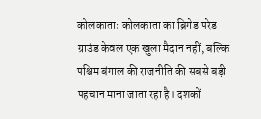कोलकाताः कोलकाता का ब्रिगेड परेड ग्राउंड केवल एक खुला मैदान नहीं, बल्कि पश्चिम बंगाल की राजनीति की सबसे बड़ी पहचान माना जाता रहा है। दशकों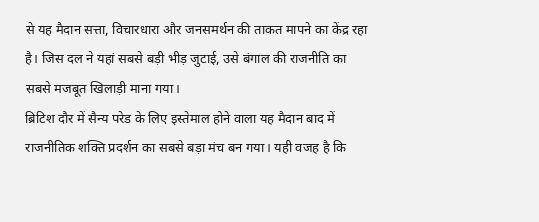से यह मैदान सत्ता, विचारधारा और जनसमर्थन की ताकत मापने का केंद्र रहा है। जिस दल ने यहां सबसे बड़ी भीड़ जुटाई, उसे बंगाल की राजनीति का सबसे मजबूत खिलाड़ी माना गया।
ब्रिटिश दौर में सैन्य परेड के लिए इस्तेमाल होने वाला यह मैदान बाद में राजनीतिक शक्ति प्रदर्शन का सबसे बड़ा मंच बन गया। यही वजह है कि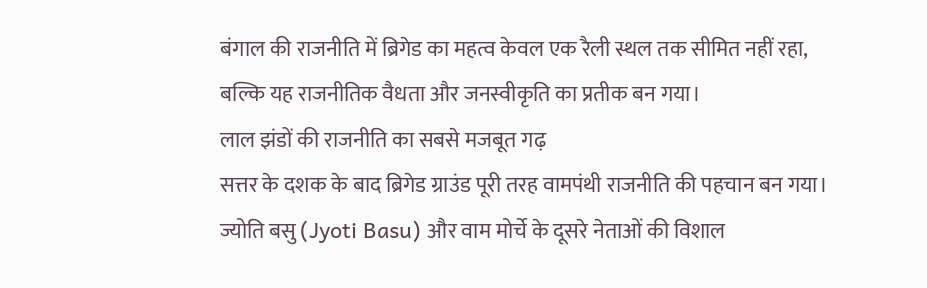बंगाल की राजनीति में ब्रिगेड का महत्व केवल एक रैली स्थल तक सीमित नहीं रहा, बल्कि यह राजनीतिक वैधता और जनस्वीकृति का प्रतीक बन गया।
लाल झंडों की राजनीति का सबसे मजबूत गढ़
सत्तर के दशक के बाद ब्रिगेड ग्राउंड पूरी तरह वामपंथी राजनीति की पहचान बन गया। ज्योति बसु (Jyoti Basu) और वाम मोर्चे के दूसरे नेताओं की विशाल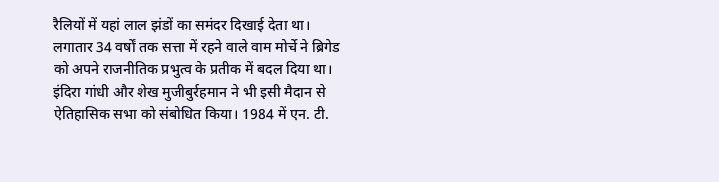रैलियों में यहां लाल झंडों का समंदर दिखाई देता था। लगातार 34 वर्षों तक सत्ता में रहने वाले वाम मोर्चे ने ब्रिगेड को अपने राजनीतिक प्रभुत्व के प्रतीक में बदल दिया था।
इंदिरा गांधी और शेख मुजीबुर्रहमान ने भी इसी मैदान से ऐतिहासिक सभा को संबोधित किया। 1984 में एन. टी.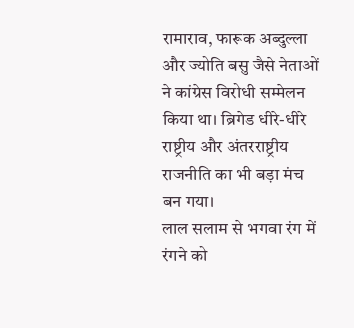रामाराव, फारूक अब्दुल्ला और ज्योति बसु जैसे नेताओं ने कांग्रेस विरोधी सम्मेलन किया था। ब्रिगेड धीरे-धीरे राष्ट्रीय और अंतरराष्ट्रीय राजनीति का भी बड़ा मंच बन गया।
लाल सलाम से भगवा रंग में रंगने को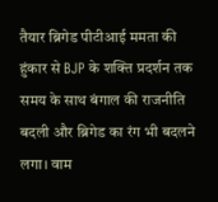तैयार ब्रिगेड पीटीआई ममता की हुंकार से BJP के शक्ति प्रदर्शन तक
समय के साथ बंगाल की राजनीति बदली और ब्रिगेड का रंग भी बदलने लगा। वाम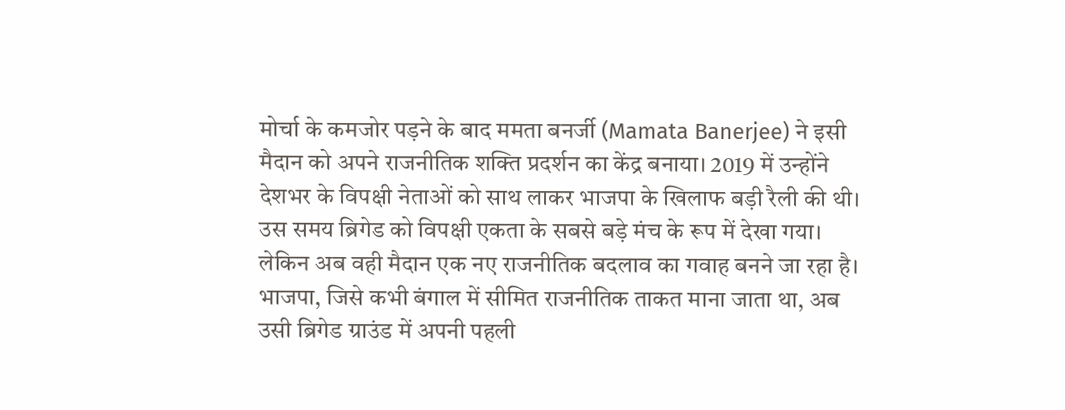मोर्चा के कमजोर पड़ने के बाद ममता बनर्जी (Mamata Banerjee) ने इसी मैदान को अपने राजनीतिक शक्ति प्रदर्शन का केंद्र बनाया। 2019 में उन्होंने देशभर के विपक्षी नेताओं को साथ लाकर भाजपा के खिलाफ बड़ी रैली की थी। उस समय ब्रिगेड को विपक्षी एकता के सबसे बड़े मंच के रूप में देखा गया।
लेकिन अब वही मैदान एक नए राजनीतिक बदलाव का गवाह बनने जा रहा है। भाजपा, जिसे कभी बंगाल में सीमित राजनीतिक ताकत माना जाता था, अब उसी ब्रिगेड ग्राउंड में अपनी पहली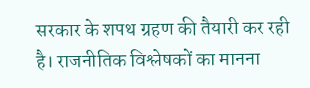सरकार के शपथ ग्रहण की तैयारी कर रही है। राजनीतिक विश्लेषकों का मानना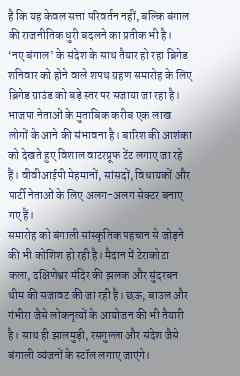है कि यह केवल सत्ता परिवर्तन नहीं, बल्कि बंगाल की राजनीतिक धुरी बदलने का प्रतीक भी है।
‘नए बंगाल’ के संदेश के साथ तैयार हो रहा ब्रिगेड
शनिवार को होने वाले शपथ ग्रहण समारोह के लिए ब्रिगेड ग्राउंड को बड़े स्तर पर सजाया जा रहा है। भाजपा नेताओं के मुताबिक करीब एक लाख लोगों के आने की संभावना है। बारिश की आशंका को देखते हुए विशाल वाटरप्रूफ टेंट लगाए जा रहे हैं। वीवीआईपी मेहमानों, सांसदों, विधायकों और पार्टी नेताओं के लिए अलग-अलग सेक्टर बनाए गए हैं।
समारोह को बंगाली सांस्कृतिक पहचान से जोड़ने की भी कोशिश हो रही है। मैदान में टेराकोटा कला, दक्षिणेश्वर मंदिर की झलक और सुंदरबन थीम की सजावट की जा रही है। छऊ, बाउल और गंभीरा जैसे लोकनृत्यों के आयोजन की भी तैयारी है। साथ ही झालमुड़ी, रसगुल्ला और संदेश जैसे बंगाली व्यंजनों के स्टॉल लगाए जाएंगे।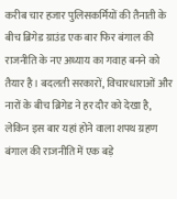करीब चार हजार पुलिसकर्मियों की तैनाती के बीच ब्रिगेड ग्राउंड एक बार फिर बंगाल की राजनीति के नए अध्याय का गवाह बनने को तैयार है। बदलती सरकारों, विचारधाराओं और नारों के बीच ब्रिगेड ने हर दौर को देखा है, लेकिन इस बार यहां होने वाला शपथ ग्रहण बंगाल की राजनीति में एक बड़े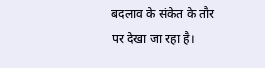बदलाव के संकेत के तौर पर देखा जा रहा है।